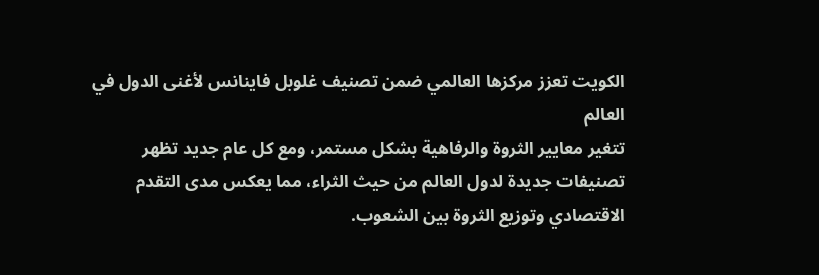الكويت تعزز مركزها العالمي ضمن تصنيف غلوبل فاينانس لأغنى الدول في العالم
تتغير معايير الثروة والرفاهية بشكل مستمر، ومع كل عام جديد تظهر تصنيفات جديدة لدول العالم من حيث الثراء، مما يعكس مدى التقدم الاقتصادي وتوزيع الثروة بين الشعوب.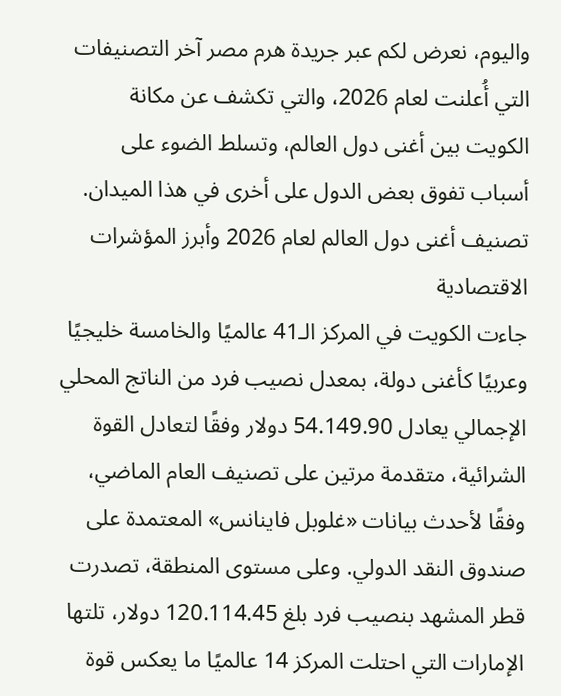واليوم، نعرض لكم عبر جريدة هرم مصر آخر التصنيفات التي أُعلنت لعام 2026، والتي تكشف عن مكانة الكويت بين أغنى دول العالم، وتسلط الضوء على أسباب تفوق بعض الدول على أخرى في هذا الميدان.
تصنيف أغنى دول العالم لعام 2026 وأبرز المؤشرات الاقتصادية
جاءت الكويت في المركز الـ41 عالميًا والخامسة خليجيًا وعربيًا كأغنى دولة، بمعدل نصيب فرد من الناتج المحلي الإجمالي يعادل 54.149.90 دولار وفقًا لتعادل القوة الشرائية، متقدمة مرتين على تصنيف العام الماضي، وفقًا لأحدث بيانات «غلوبل فاينانس» المعتمدة على صندوق النقد الدولي. وعلى مستوى المنطقة، تصدرت قطر المشهد بنصيب فرد بلغ 120.114.45 دولار، تلتها الإمارات التي احتلت المركز 14 عالميًا ما يعكس قوة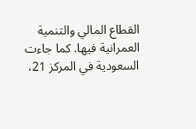القطاع المالي والتنمية العمرانية فيها. كما جاءت السعودية في المركز 21،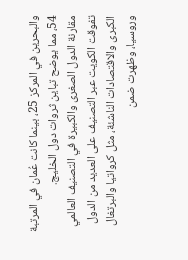والبحرين في المركز 25، بينما كانت عُمان في المرتبة 54، مما يوضح تباين ثروات دول الخليج.
مقارنة الدول الصغرى والكبيرة في التصنيف العالمي
تفوقت الكويت عبر التصنيف على العديد من الدول الكبرى والاقتصادات الناشئة، مثل كرواتيا والبرتغال وروسيا، وظهرت ضمن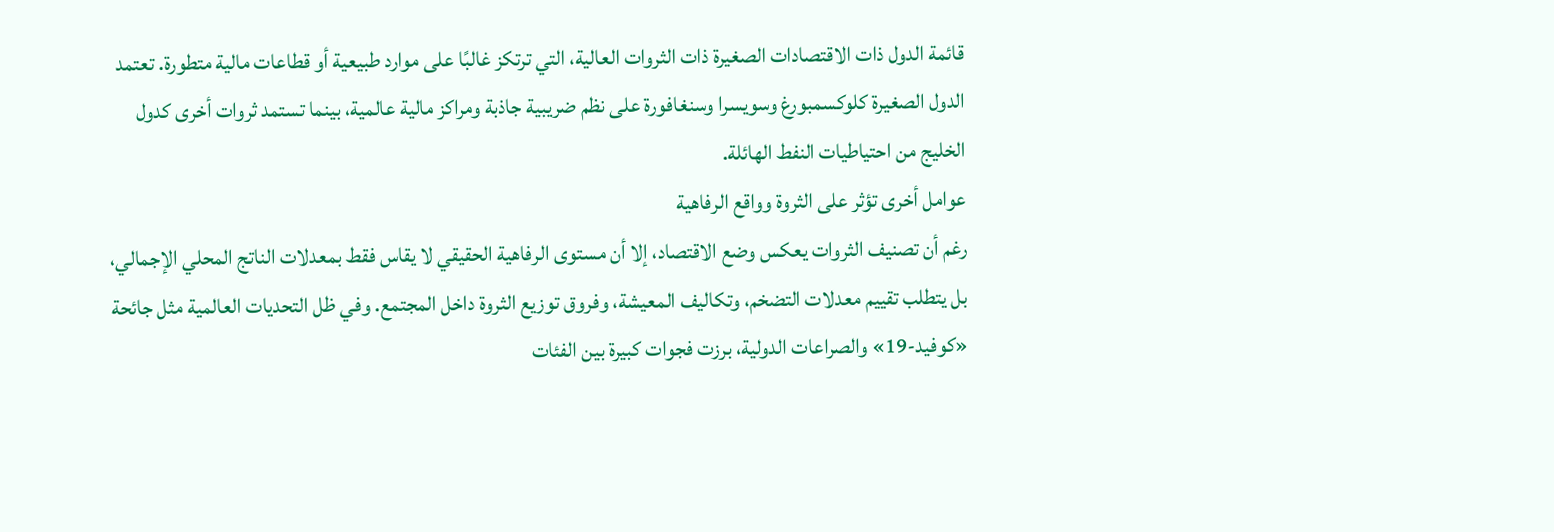قائمة الدول ذات الاقتصادات الصغيرة ذات الثروات العالية، التي ترتكز غالبًا على موارد طبيعية أو قطاعات مالية متطورة. تعتمد الدول الصغيرة كلوكسمبورغ وسويسرا وسنغافورة على نظم ضريبية جاذبة ومراكز مالية عالمية، بينما تستمد ثروات أخرى كدول الخليج من احتياطيات النفط الهائلة.
عوامل أخرى تؤثر على الثروة وواقع الرفاهية
رغم أن تصنيف الثروات يعكس وضع الاقتصاد، إلا أن مستوى الرفاهية الحقيقي لا يقاس فقط بمعدلات الناتج المحلي الإجمالي، بل يتطلب تقييم معدلات التضخم، وتكاليف المعيشة، وفروق توزيع الثروة داخل المجتمع. وفي ظل التحديات العالمية مثل جائحة «كوفيد-19» والصراعات الدولية، برزت فجوات كبيرة بين الفئات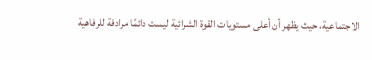الاجتماعية، حيث يظهر أن أعلى مستويات القوة الشرائية ليست دائمًا مرادفة للرفاهية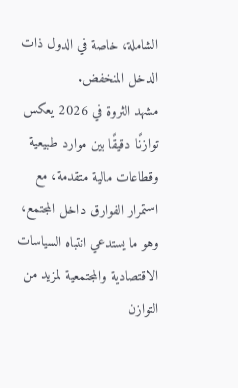الشاملة، خاصة في الدول ذات الدخل المنخفض.
مشهد الثروة في 2026 يعكس توازنًا دقيقًا بين موارد طبيعية وقطاعات مالية متقدمة، مع استمرار الفوارق داخل المجتمع، وهو ما يستدعي انتباه السياسات الاقتصادية والمجتمعية لمزيد من التوازن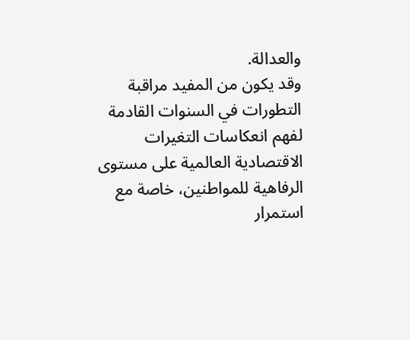والعدالة.
وقد يكون من المفيد مراقبة التطورات في السنوات القادمة لفهم انعكاسات التغيرات الاقتصادية العالمية على مستوى الرفاهية للمواطنين، خاصة مع استمرار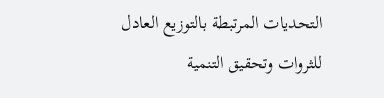التحديات المرتبطة بالتوزيع العادل للثروات وتحقيق التنمية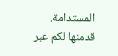المستدامة.
قدمنها لكم عبر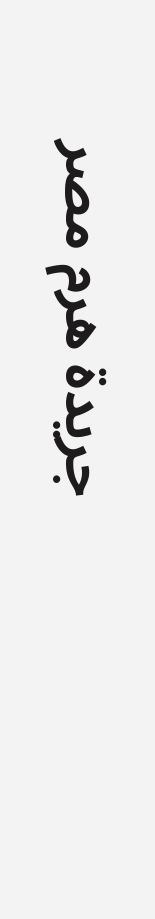جريدة هرم مصر